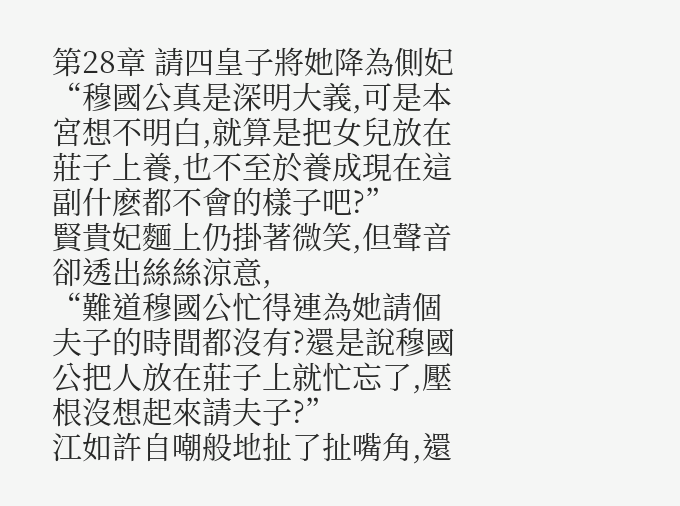第28章 請四皇子將她降為側妃
“穆國公真是深明大義,可是本宮想不明白,就算是把女兒放在莊子上養,也不至於養成現在這副什麽都不會的樣子吧?”
賢貴妃麵上仍掛著微笑,但聲音卻透出絲絲涼意,
“難道穆國公忙得連為她請個夫子的時間都沒有?還是說穆國公把人放在莊子上就忙忘了,壓根沒想起來請夫子?”
江如許自嘲般地扯了扯嘴角,還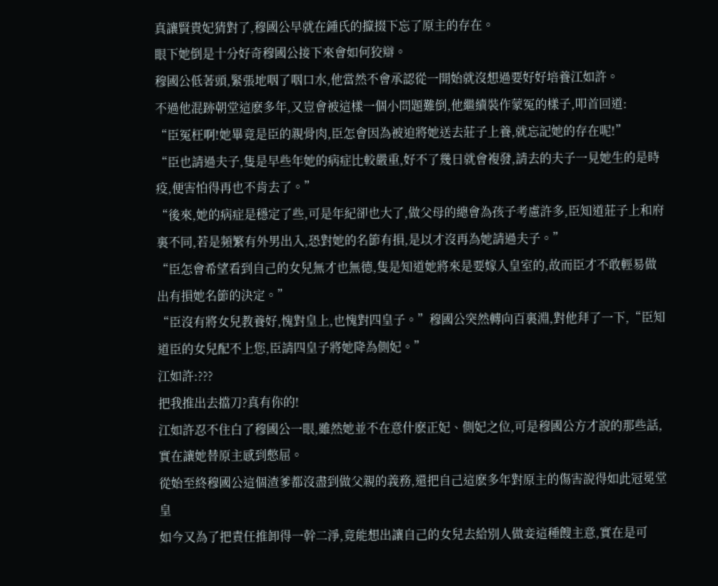真讓賢貴妃猜對了,穆國公早就在鍾氏的攛掇下忘了原主的存在。
眼下她倒是十分好奇穆國公接下來會如何狡辯。
穆國公低著頭,緊張地咽了咽口水,他當然不會承認從一開始就沒想過要好好培養江如許。
不過他混跡朝堂這麽多年,又豈會被這樣一個小問題難倒,他繼續裝作蒙冤的樣子,叩首回道:
“臣冤枉啊!她畢竟是臣的親骨肉,臣怎會因為被迫將她送去莊子上養,就忘記她的存在呢!”
“臣也請過夫子,隻是早些年她的病症比較嚴重,好不了幾日就會複發,請去的夫子一見她生的是時疫,便害怕得再也不肯去了。”
“後來,她的病症是穩定了些,可是年紀卻也大了,做父母的總會為孩子考慮許多,臣知道莊子上和府裏不同,若是頻繁有外男出入,恐對她的名節有損,是以才沒再為她請過夫子。”
“臣怎會希望看到自己的女兒無才也無德,隻是知道她將來是要嫁入皇室的,故而臣才不敢輕易做出有損她名節的決定。”
“臣沒有將女兒教養好,愧對皇上,也愧對四皇子。”穆國公突然轉向百裏淵,對他拜了一下,“臣知道臣的女兒配不上您,臣請四皇子將她降為側妃。”
江如許:???
把我推出去擋刀?真有你的!
江如許忍不住白了穆國公一眼,雖然她並不在意什麽正妃、側妃之位,可是穆國公方才說的那些話,實在讓她替原主感到憋屈。
從始至終穆國公這個渣爹都沒盡到做父親的義務,還把自己這麽多年對原主的傷害說得如此冠冕堂皇
如今又為了把責任推卸得一幹二淨,竟能想出讓自己的女兒去給別人做妾這種餿主意,實在是可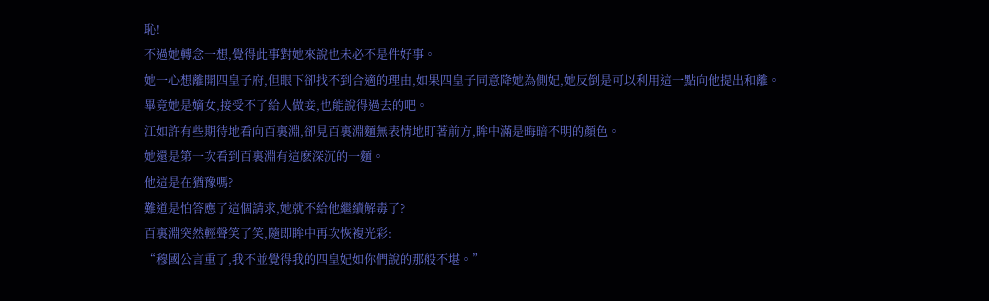恥!
不過她轉念一想,覺得此事對她來說也未必不是件好事。
她一心想離開四皇子府,但眼下卻找不到合適的理由,如果四皇子同意降她為側妃,她反倒是可以利用這一點向他提出和離。
畢竟她是嫡女,接受不了給人做妾,也能說得過去的吧。
江如許有些期待地看向百裏淵,卻見百裏淵麵無表情地盯著前方,眸中滿是晦暗不明的顏色。
她還是第一次看到百裏淵有這麽深沉的一麵。
他這是在猶豫嗎?
難道是怕答應了這個請求,她就不給他繼續解毒了?
百裏淵突然輕聲笑了笑,隨即眸中再次恢複光彩:
“穆國公言重了,我不並覺得我的四皇妃如你們說的那般不堪。”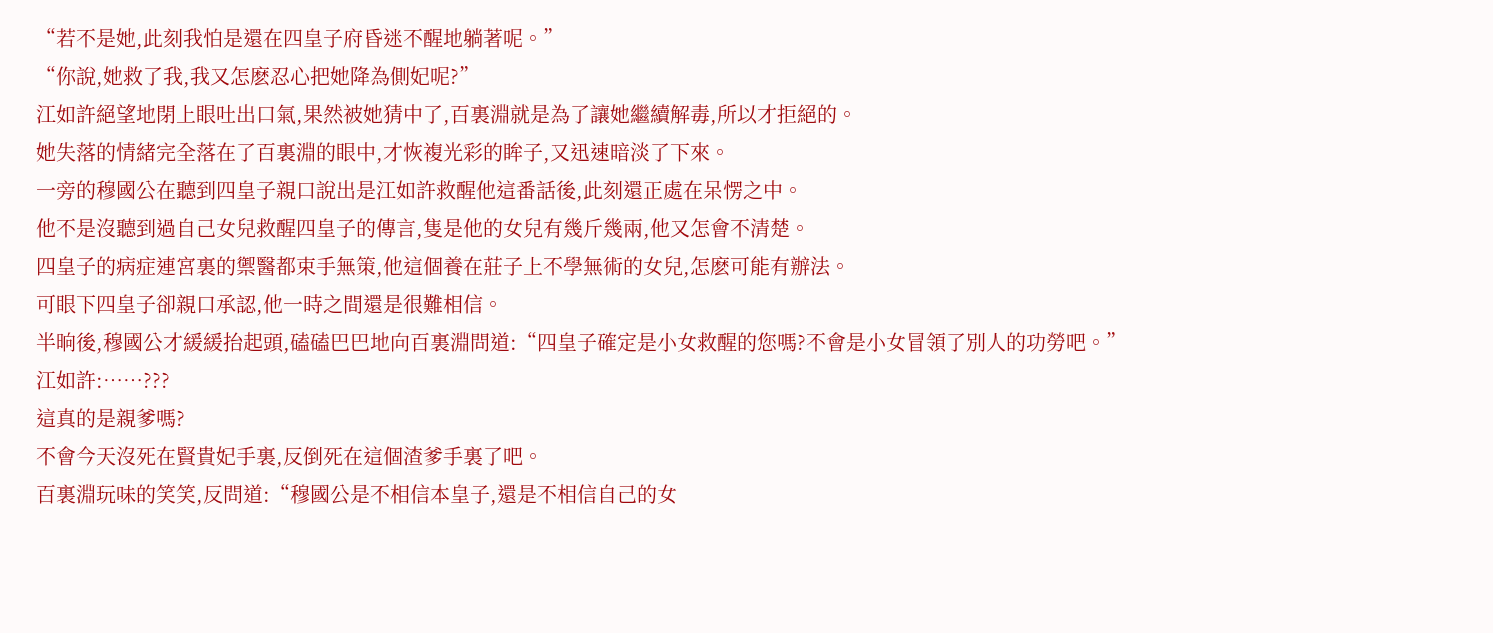“若不是她,此刻我怕是還在四皇子府昏迷不醒地躺著呢。”
“你說,她救了我,我又怎麽忍心把她降為側妃呢?”
江如許絕望地閉上眼吐出口氣,果然被她猜中了,百裏淵就是為了讓她繼續解毒,所以才拒絕的。
她失落的情緒完全落在了百裏淵的眼中,才恢複光彩的眸子,又迅速暗淡了下來。
一旁的穆國公在聽到四皇子親口說出是江如許救醒他這番話後,此刻還正處在呆愣之中。
他不是沒聽到過自己女兒救醒四皇子的傳言,隻是他的女兒有幾斤幾兩,他又怎會不清楚。
四皇子的病症連宮裏的禦醫都束手無策,他這個養在莊子上不學無術的女兒,怎麽可能有辦法。
可眼下四皇子卻親口承認,他一時之間還是很難相信。
半晌後,穆國公才緩緩抬起頭,磕磕巴巴地向百裏淵問道:“四皇子確定是小女救醒的您嗎?不會是小女冒領了別人的功勞吧。”
江如許:……???
這真的是親爹嗎?
不會今天沒死在賢貴妃手裏,反倒死在這個渣爹手裏了吧。
百裏淵玩味的笑笑,反問道:“穆國公是不相信本皇子,還是不相信自己的女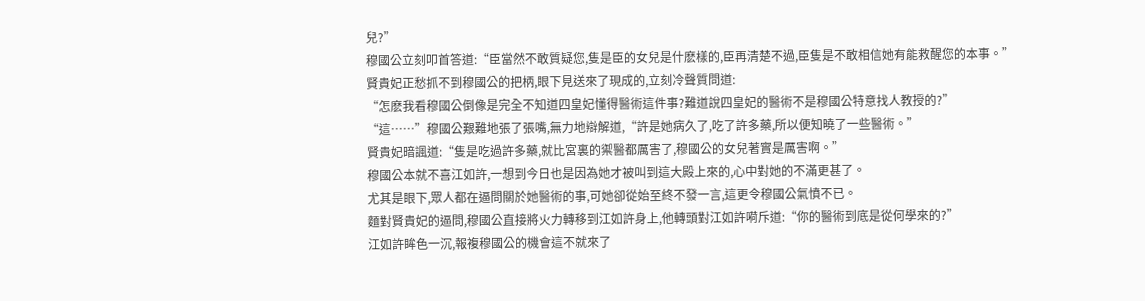兒?”
穆國公立刻叩首答道:“臣當然不敢質疑您,隻是臣的女兒是什麽樣的,臣再清楚不過,臣隻是不敢相信她有能救醒您的本事。”
賢貴妃正愁抓不到穆國公的把柄,眼下見送來了現成的,立刻冷聲質問道:
“怎麽我看穆國公倒像是完全不知道四皇妃懂得醫術這件事?難道說四皇妃的醫術不是穆國公特意找人教授的?”
“這……”穆國公艱難地張了張嘴,無力地辯解道,“許是她病久了,吃了許多藥,所以便知曉了一些醫術。”
賢貴妃暗諷道:“隻是吃過許多藥,就比宮裏的禦醫都厲害了,穆國公的女兒著實是厲害啊。”
穆國公本就不喜江如許,一想到今日也是因為她才被叫到這大殿上來的,心中對她的不滿更甚了。
尤其是眼下,眾人都在逼問關於她醫術的事,可她卻從始至終不發一言,這更令穆國公氣憤不已。
麵對賢貴妃的逼問,穆國公直接將火力轉移到江如許身上,他轉頭對江如許嗬斥道:“你的醫術到底是從何學來的?”
江如許眸色一沉,報複穆國公的機會這不就來了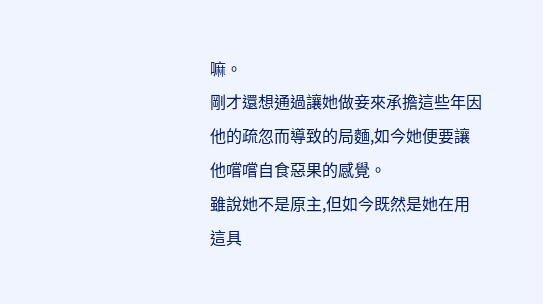嘛。
剛才還想通過讓她做妾來承擔這些年因他的疏忽而導致的局麵,如今她便要讓他嚐嚐自食惡果的感覺。
雖說她不是原主,但如今既然是她在用這具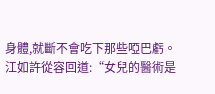身體,就斷不會吃下那些啞巴虧。
江如許從容回道:“女兒的醫術是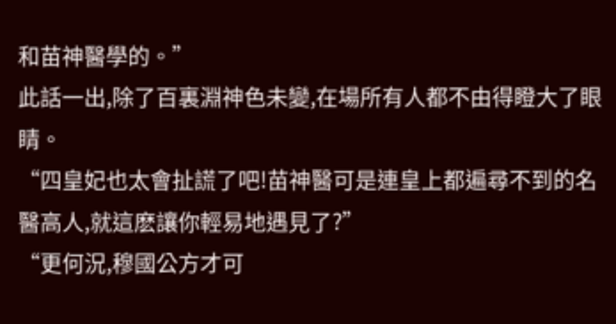和苗神醫學的。”
此話一出,除了百裏淵神色未變,在場所有人都不由得瞪大了眼睛。
“四皇妃也太會扯謊了吧!苗神醫可是連皇上都遍尋不到的名醫高人,就這麽讓你輕易地遇見了?”
“更何況,穆國公方才可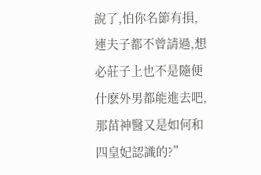說了,怕你名節有損,連夫子都不曾請過,想必莊子上也不是隨便什麽外男都能進去吧,那苗神醫又是如何和四皇妃認識的?”